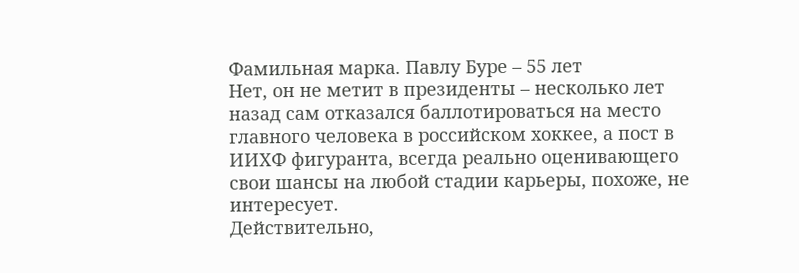Фамильная марка. Павлу Буре – 55 лет
Нет, он не метит в президенты – несколько лет назад сам отказался баллотироваться на место главного человека в российском хоккее, а пост в ИИХФ фигуранта, всегда реально оценивающего свои шансы на любой стадии карьеры, похоже, не интересует.
Действительно,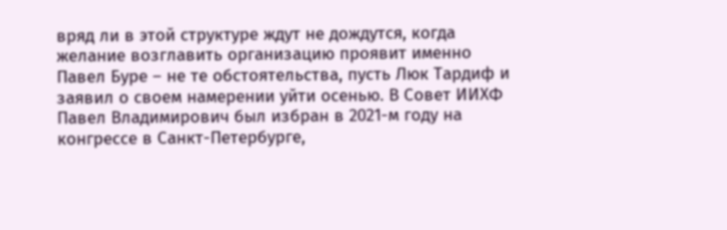вряд ли в этой структуре ждут не дождутся, когда желание возглавить организацию проявит именно Павел Буре – не те обстоятельства, пусть Люк Тардиф и заявил о своем намерении уйти осенью. В Совет ИИХФ Павел Владимирович был избран в 2021-м году на конгрессе в Санкт-Петербурге,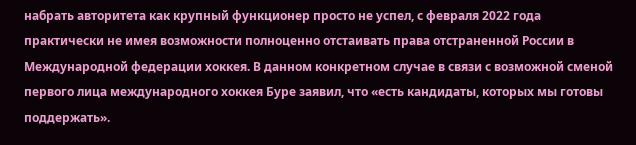набрать авторитета как крупный функционер просто не успел, с февраля 2022 года практически не имея возможности полноценно отстаивать права отстраненной России в Международной федерации хоккея. В данном конкретном случае в связи с возможной сменой первого лица международного хоккея Буре заявил, что «есть кандидаты, которых мы готовы поддержать».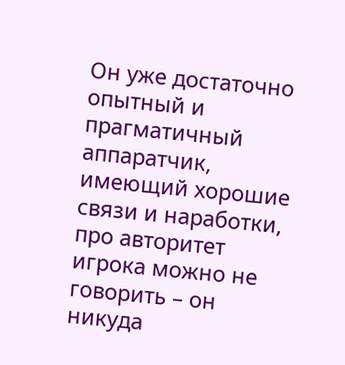Он уже достаточно опытный и прагматичный аппаратчик, имеющий хорошие связи и наработки, про авторитет игрока можно не говорить – он никуда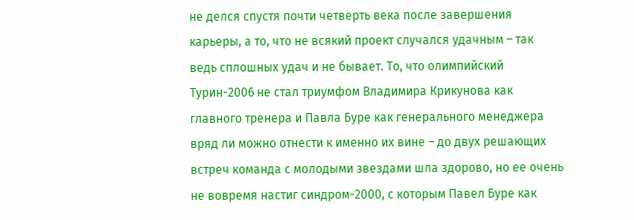не делся спустя почти четверть века после завершения карьеры, а то, что не всякий проект случался удачным – так ведь сплошных удач и не бывает. То, что олимпийский Турин-2006 не стал триумфом Владимира Крикунова как главного тренера и Павла Буре как генерального менеджера вряд ли можно отнести к именно их вине – до двух решающих встреч команда с молодыми звездами шла здорово, но ее очень не вовремя настиг синдром-2000, с которым Павел Буре как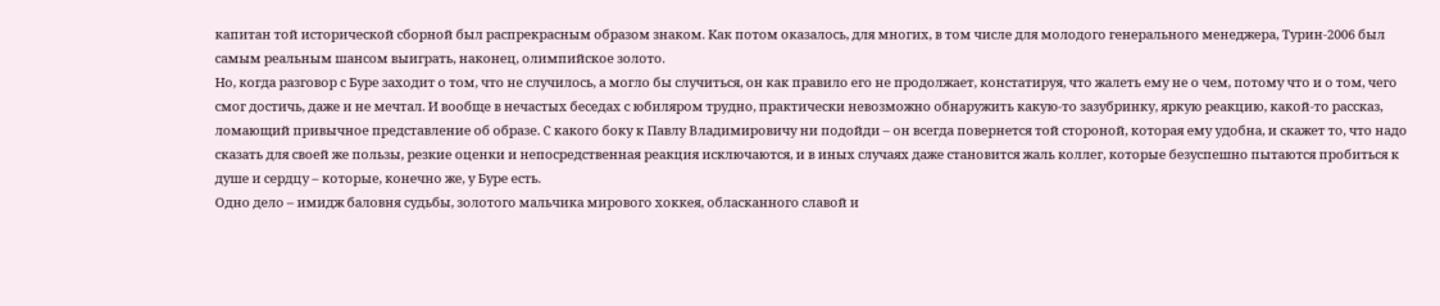капитан той исторической сборной был распрекрасным образом знаком. Как потом оказалось, для многих, в том числе для молодого генерального менеджера, Турин-2006 был самым реальным шансом выиграть, наконец, олимпийское золото.
Но, когда разговор с Буре заходит о том, что не случилось, а могло бы случиться, он как правило его не продолжает, констатируя, что жалеть ему не о чем, потому что и о том, чего смог достичь, даже и не мечтал. И вообще в нечастых беседах с юбиляром трудно, практически невозможно обнаружить какую-то зазубринку, яркую реакцию, какой-то рассказ, ломающий привычное представление об образе. С какого боку к Павлу Владимировичу ни подойди – он всегда повернется той стороной, которая ему удобна, и скажет то, что надо сказать для своей же пользы, резкие оценки и непосредственная реакция исключаются, и в иных случаях даже становится жаль коллег, которые безуспешно пытаются пробиться к душе и сердцу – которые, конечно же, у Буре есть.
Одно дело – имидж баловня судьбы, золотого мальчика мирового хоккея, обласканного славой и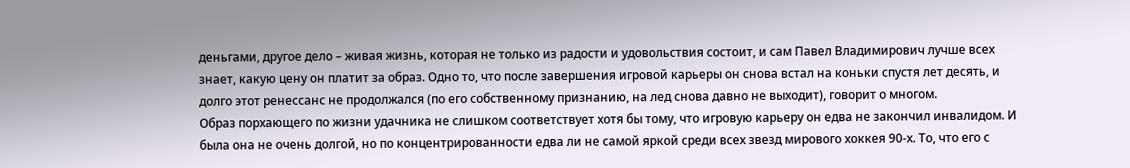деньгами, другое дело – живая жизнь, которая не только из радости и удовольствия состоит, и сам Павел Владимирович лучше всех знает, какую цену он платит за образ. Одно то, что после завершения игровой карьеры он снова встал на коньки спустя лет десять, и долго этот ренессанс не продолжался (по его собственному признанию, на лед снова давно не выходит), говорит о многом.
Образ порхающего по жизни удачника не слишком соответствует хотя бы тому, что игровую карьеру он едва не закончил инвалидом. И была она не очень долгой, но по концентрированности едва ли не самой яркой среди всех звезд мирового хоккея 90-х. То, что его с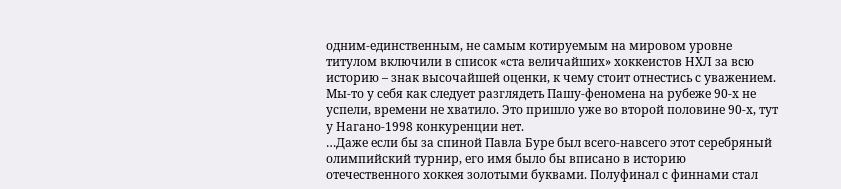одним-единственным, не самым котируемым на мировом уровне титулом включили в список «ста величайших» хоккеистов НХЛ за всю историю – знак высочайшей оценки, к чему стоит отнестись с уважением. Мы-то у себя как следует разглядеть Пашу-феномена на рубеже 90-х не успели, времени не хватило. Это пришло уже во второй половине 90-х, тут у Нагано-1998 конкуренции нет.
…Даже если бы за спиной Павла Буре был всего-навсего этот серебряный олимпийский турнир, его имя было бы вписано в историю отечественного хоккея золотыми буквами. Полуфинал с финнами стал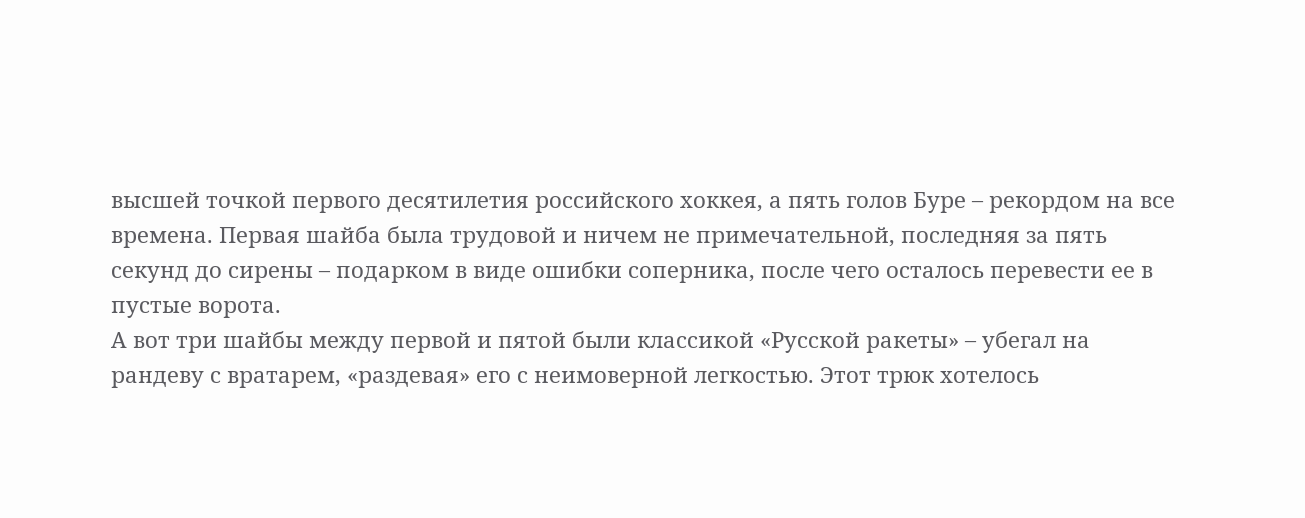высшей точкой первого десятилетия российского хоккея, а пять голов Буре – рекордом на все времена. Первая шайба была трудовой и ничем не примечательной, последняя за пять секунд до сирены – подарком в виде ошибки соперника, после чего осталось перевести ее в пустые ворота.
А вот три шайбы между первой и пятой были классикой «Русской ракеты» – убегал на рандеву с вратарем, «раздевая» его с неимоверной легкостью. Этот трюк хотелось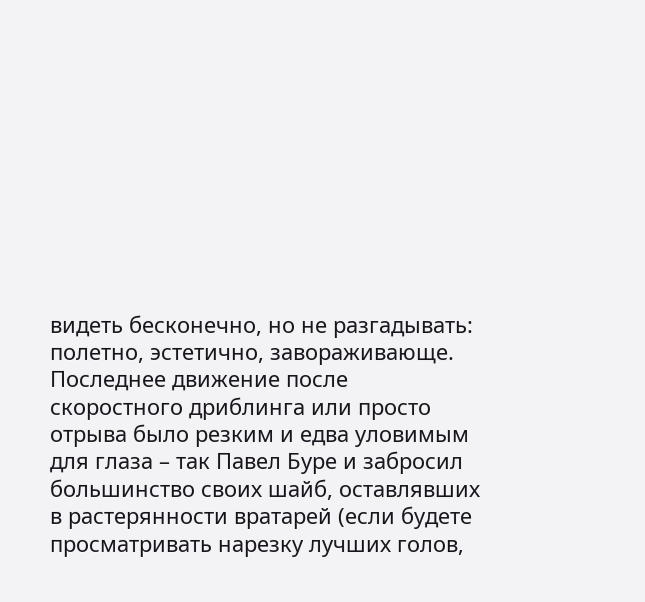видеть бесконечно, но не разгадывать: полетно, эстетично, завораживающе. Последнее движение после скоростного дриблинга или просто отрыва было резким и едва уловимым для глаза – так Павел Буре и забросил большинство своих шайб, оставлявших в растерянности вратарей (если будете просматривать нарезку лучших голов,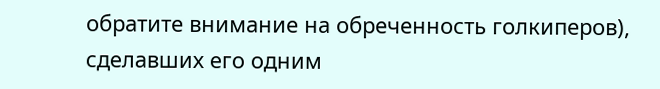обратите внимание на обреченность голкиперов), сделавших его одним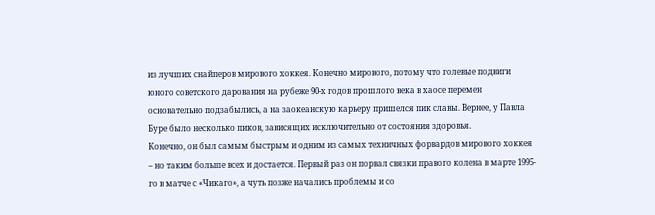из лучших снайперов мирового хоккея. Конечно мирового, потому что голевые подвиги юного советского дарования на рубеже 90-х годов прошлого века в хаосе перемен основательно подзабылись, а на заокеанскую карьеру пришелся пик славы. Вернее, у Павла Буре было несколько пиков, зависящих исключительно от состояния здоровья.
Конечно, он был самым быстрым и одним из самых техничных форвардов мирового хоккея – но таким больше всех и достается. Первый раз он порвал связки правого колена в марте 1995-го в матче с «Чикаго», а чуть позже начались проблемы и со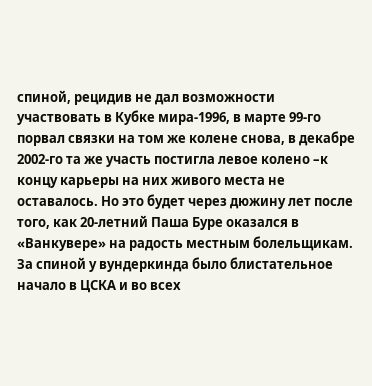спиной, рецидив не дал возможности участвовать в Кубке мира-1996, в марте 99-го порвал связки на том же колене снова, в декабре 2002-го та же участь постигла левое колено –к концу карьеры на них живого места не оставалось. Но это будет через дюжину лет после того, как 20-летний Паша Буре оказался в «Ванкувере» на радость местным болельщикам.
За спиной у вундеркинда было блистательное начало в ЦСКА и во всех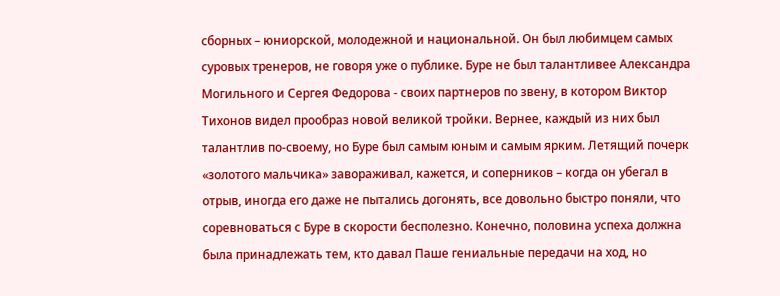сборных – юниорской, молодежной и национальной. Он был любимцем самых суровых тренеров, не говоря уже о публике. Буре не был талантливее Александра Могильного и Сергея Федорова - своих партнеров по звену, в котором Виктор Тихонов видел прообраз новой великой тройки. Вернее, каждый из них был талантлив по-своему, но Буре был самым юным и самым ярким. Летящий почерк «золотого мальчика» завораживал, кажется, и соперников – когда он убегал в отрыв, иногда его даже не пытались догонять, все довольно быстро поняли, что соревноваться с Буре в скорости бесполезно. Конечно, половина успеха должна была принадлежать тем, кто давал Паше гениальные передачи на ход, но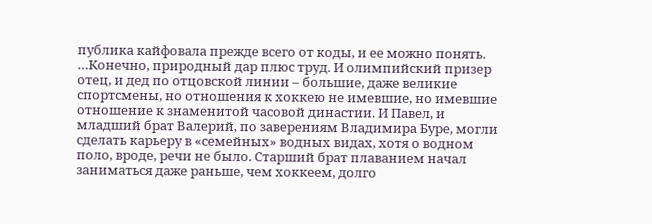публика кайфовала прежде всего от коды, и ее можно понять.
…Конечно, природный дар плюс труд. И олимпийский призер отец, и дед по отцовской линии – большие, даже великие спортсмены, но отношения к хоккею не имевшие, но имевшие отношение к знаменитой часовой династии. И Павел, и младший брат Валерий, по заверениям Владимира Буре, могли сделать карьеру в «семейных» водных видах, хотя о водном поло, вроде, речи не было. Старший брат плаванием начал заниматься даже раньше, чем хоккеем, долго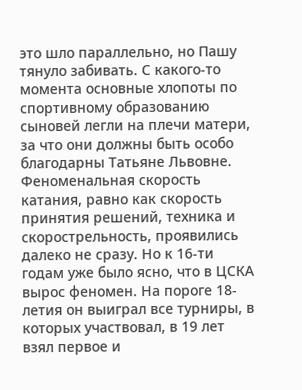это шло параллельно, но Пашу тянуло забивать. С какого-то момента основные хлопоты по спортивному образованию сыновей легли на плечи матери, за что они должны быть особо благодарны Татьяне Львовне.
Феноменальная скорость катания, равно как скорость принятия решений, техника и скорострельность, проявились далеко не сразу. Но к 16-ти годам уже было ясно, что в ЦСКА вырос феномен. На пороге 18-летия он выиграл все турниры, в которых участвовал, в 19 лет взял первое и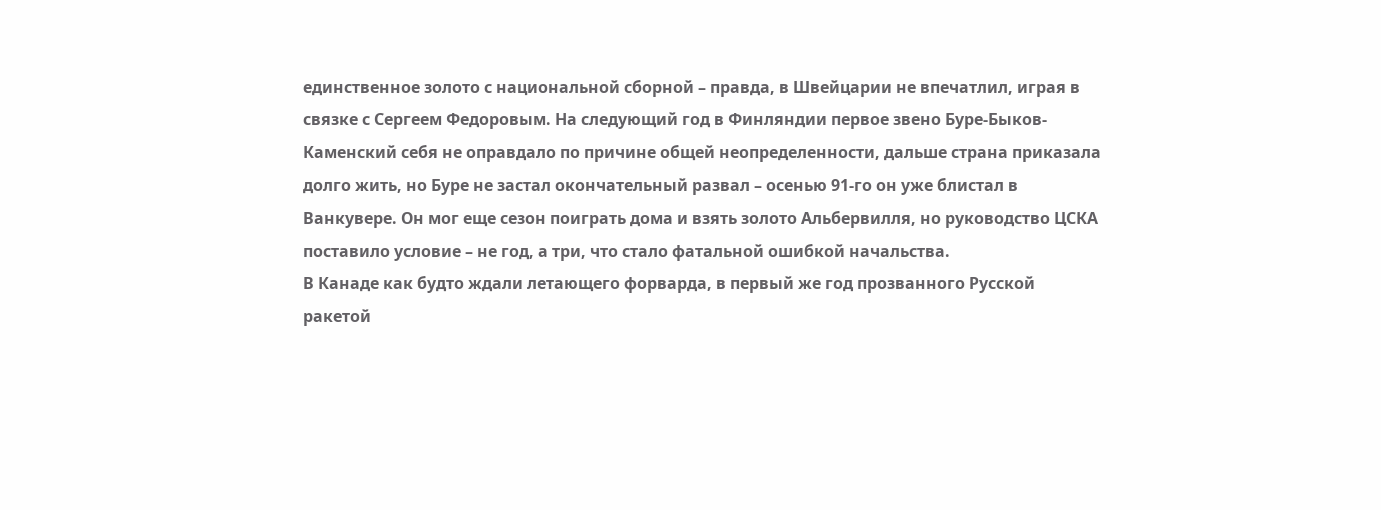единственное золото с национальной сборной – правда, в Швейцарии не впечатлил, играя в связке с Сергеем Федоровым. На следующий год в Финляндии первое звено Буре-Быков-Каменский себя не оправдало по причине общей неопределенности, дальше страна приказала долго жить, но Буре не застал окончательный развал – осенью 91-го он уже блистал в Ванкувере. Он мог еще сезон поиграть дома и взять золото Альбервилля, но руководство ЦСКА поставило условие – не год, а три, что стало фатальной ошибкой начальства.
В Канаде как будто ждали летающего форварда, в первый же год прозванного Русской ракетой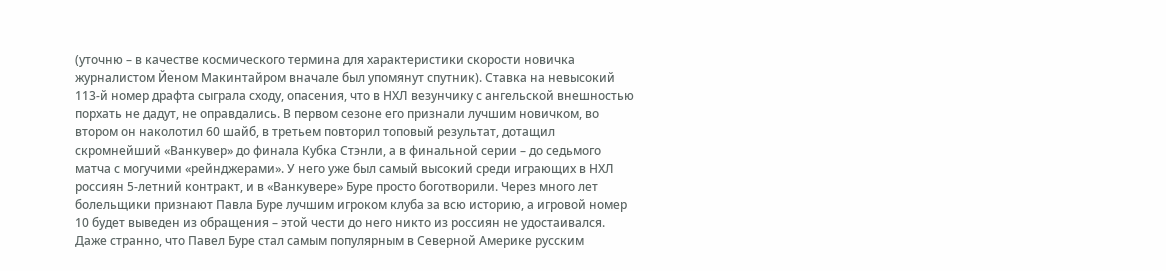(уточню – в качестве космического термина для характеристики скорости новичка журналистом Йеном Макинтайром вначале был упомянут спутник). Ставка на невысокий 113-й номер драфта сыграла сходу, опасения, что в НХЛ везунчику с ангельской внешностью порхать не дадут, не оправдались. В первом сезоне его признали лучшим новичком, во втором он наколотил 60 шайб, в третьем повторил топовый результат, дотащил скромнейший «Ванкувер» до финала Кубка Стэнли, а в финальной серии – до седьмого матча с могучими «рейнджерами». У него уже был самый высокий среди играющих в НХЛ россиян 5-летний контракт, и в «Ванкувере» Буре просто боготворили. Через много лет болельщики признают Павла Буре лучшим игроком клуба за всю историю, а игровой номер 10 будет выведен из обращения – этой чести до него никто из россиян не удостаивался.
Даже странно, что Павел Буре стал самым популярным в Северной Америке русским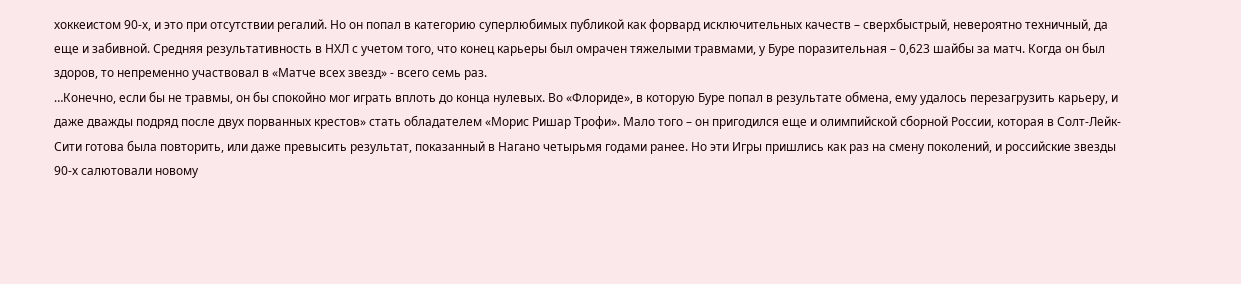хоккеистом 90-х, и это при отсутствии регалий. Но он попал в категорию суперлюбимых публикой как форвард исключительных качеств – сверхбыстрый, невероятно техничный, да еще и забивной. Средняя результативность в НХЛ с учетом того, что конец карьеры был омрачен тяжелыми травмами, у Буре поразительная – 0,623 шайбы за матч. Когда он был здоров, то непременно участвовал в «Матче всех звезд» - всего семь раз.
…Конечно, если бы не травмы, он бы спокойно мог играть вплоть до конца нулевых. Во «Флориде», в которую Буре попал в результате обмена, ему удалось перезагрузить карьеру, и даже дважды подряд после двух порванных крестов» стать обладателем «Морис Ришар Трофи». Мало того – он пригодился еще и олимпийской сборной России, которая в Солт-Лейк-Сити готова была повторить, или даже превысить результат, показанный в Нагано четырьмя годами ранее. Но эти Игры пришлись как раз на смену поколений, и российские звезды 90-х салютовали новому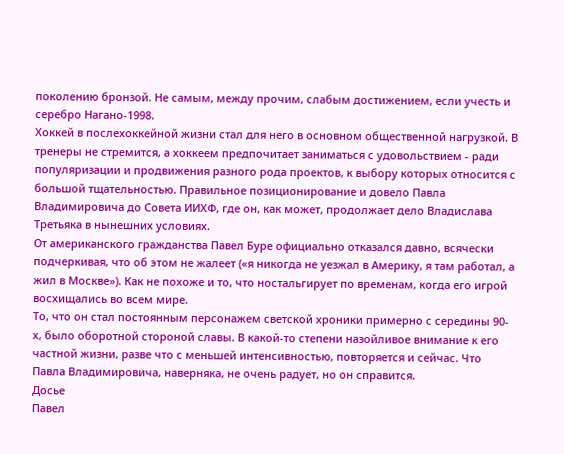поколению бронзой. Не самым, между прочим, слабым достижением, если учесть и серебро Нагано-1998.
Хоккей в послехоккейной жизни стал для него в основном общественной нагрузкой. В тренеры не стремится, а хоккеем предпочитает заниматься с удовольствием - ради популяризации и продвижения разного рода проектов, к выбору которых относится с большой тщательностью. Правильное позиционирование и довело Павла Владимировича до Совета ИИХФ, где он, как может, продолжает дело Владислава Третьяка в нынешних условиях.
От американского гражданства Павел Буре официально отказался давно, всячески подчеркивая, что об этом не жалеет («я никогда не уезжал в Америку, я там работал, а жил в Москве»). Как не похоже и то, что ностальгирует по временам, когда его игрой восхищались во всем мире.
То, что он стал постоянным персонажем светской хроники примерно с середины 90-х, было оборотной стороной славы. В какой-то степени назойливое внимание к его частной жизни, разве что с меньшей интенсивностью, повторяется и сейчас. Что Павла Владимировича, наверняка, не очень радует, но он справится.
Досье
Павел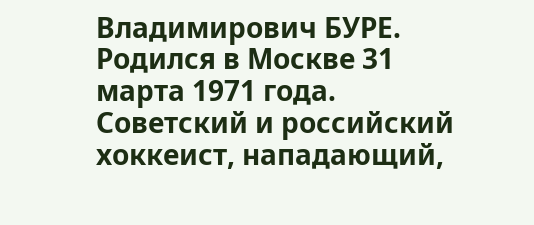Владимирович БУРЕ. Родился в Москве 31 марта 1971 года. Советский и российский хоккеист, нападающий,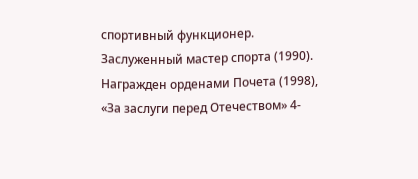спортивный функционер. Заслуженный мастер спорта (1990).
Награжден орденами Почета (1998), «За заслуги перед Отечеством» 4-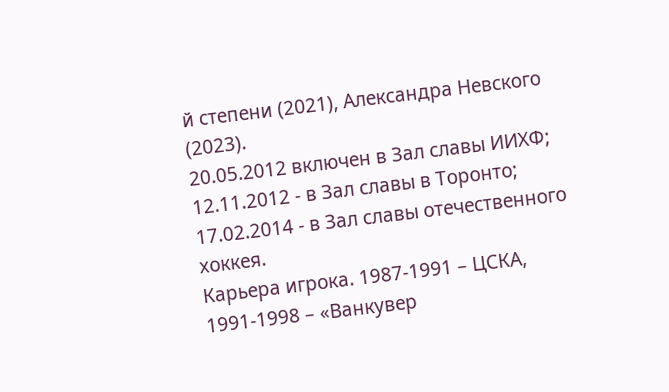й степени (2021), Александра Невского (2023).
20.05.2012 включен в Зал славы ИИХФ; 12.11.2012 - в Зал славы в Торонто; 17.02.2014 - в Зал славы отечественного хоккея.
Карьера игрока. 1987-1991 – ЦСКА, 1991-1998 – «Ванкувер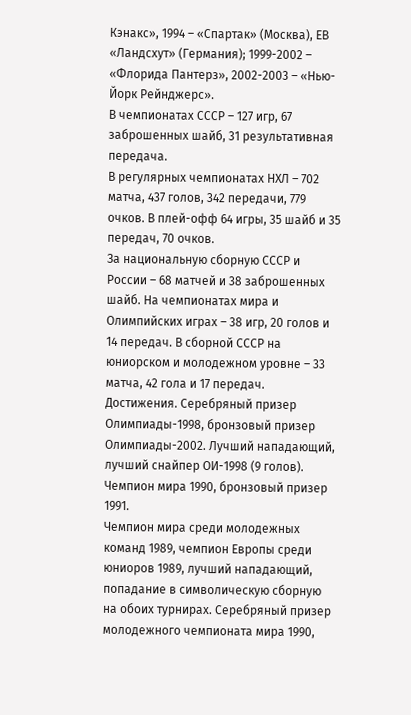Кэнакс», 1994 – «Спартак» (Москва), ЕВ «Ландсхут» (Германия); 1999-2002 – «Флорида Пантерз», 2002-2003 – «Нью-Йорк Рейнджерс».
В чемпионатах СССР – 127 игр, 67 заброшенных шайб, 31 результативная передача.
В регулярных чемпионатах НХЛ – 702 матча, 437 голов, 342 передачи, 779 очков. В плей-офф 64 игры, 35 шайб и 35 передач, 70 очков.
За национальную сборную СССР и России – 68 матчей и 38 заброшенных шайб. На чемпионатах мира и Олимпийских играх – 38 игр, 20 голов и 14 передач. В сборной СССР на юниорском и молодежном уровне – 33 матча, 42 гола и 17 передач.
Достижения. Серебряный призер Олимпиады-1998, бронзовый призер Олимпиады-2002. Лучший нападающий, лучший снайпер ОИ-1998 (9 голов). Чемпион мира 1990, бронзовый призер 1991.
Чемпион мира среди молодежных команд 1989, чемпион Европы среди юниоров 1989, лучший нападающий, попадание в символическую сборную на обоих турнирах. Серебряный призер молодежного чемпионата мира 1990,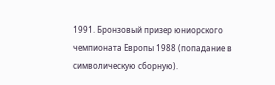1991. Бронзовый призер юниорского чемпионата Европы 1988 (попадание в символическую сборную).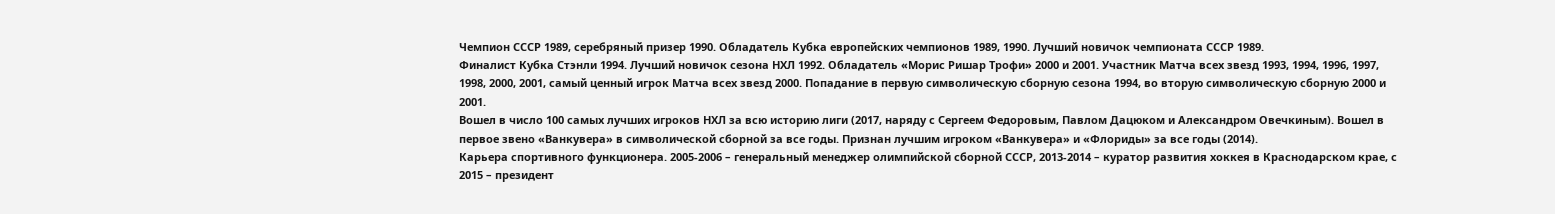Чемпион СССР 1989, серебряный призер 1990. Обладатель Кубка европейских чемпионов 1989, 1990. Лучший новичок чемпионата СССР 1989.
Финалист Кубка Стэнли 1994. Лучший новичок сезона НХЛ 1992. Обладатель «Морис Ришар Трофи» 2000 и 2001. Участник Матча всех звезд 1993, 1994, 1996, 1997, 1998, 2000, 2001, самый ценный игрок Матча всех звезд 2000. Попадание в первую символическую сборную сезона 1994, во вторую символическую сборную 2000 и 2001.
Вошел в число 100 самых лучших игроков НХЛ за всю историю лиги (2017, наряду с Сергеем Федоровым, Павлом Дацюком и Александром Овечкиным). Вошел в первое звено «Ванкувера» в символической сборной за все годы. Признан лучшим игроком «Ванкувера» и «Флориды» за все годы (2014).
Карьера спортивного функционера. 2005-2006 – генеральный менеджер олимпийской сборной СССР, 2013-2014 – куратор развития хоккея в Краснодарском крае, с 2015 – президент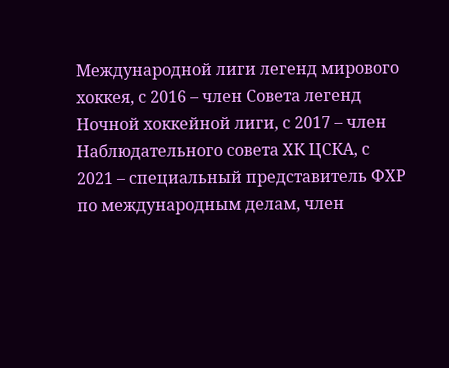Международной лиги легенд мирового хоккея, с 2016 – член Совета легенд Ночной хоккейной лиги, с 2017 – член Наблюдательного совета ХК ЦСКА, с 2021 – специальный представитель ФХР по международным делам, член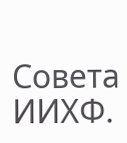Совета ИИХФ.